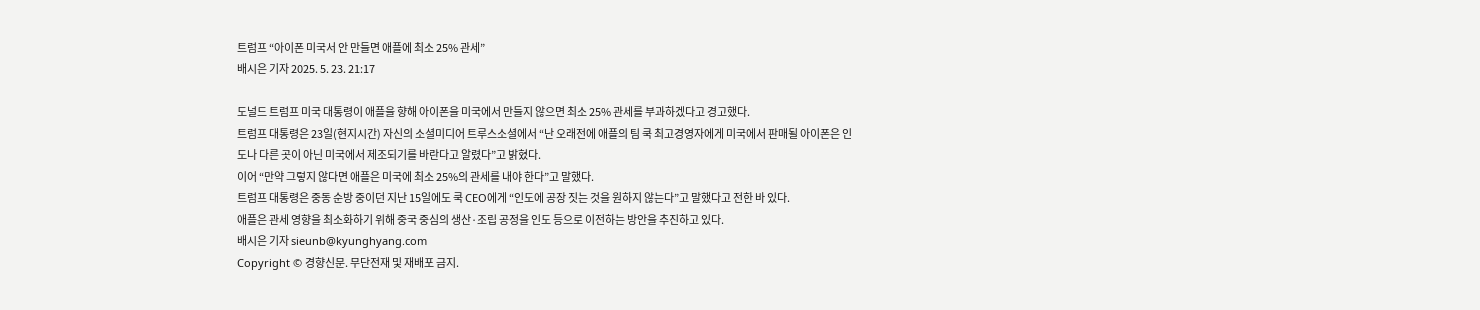트럼프 “아이폰 미국서 안 만들면 애플에 최소 25% 관세”
배시은 기자 2025. 5. 23. 21:17

도널드 트럼프 미국 대통령이 애플을 향해 아이폰을 미국에서 만들지 않으면 최소 25% 관세를 부과하겠다고 경고했다.
트럼프 대통령은 23일(현지시간) 자신의 소셜미디어 트루스소셜에서 “난 오래전에 애플의 팀 쿡 최고경영자에게 미국에서 판매될 아이폰은 인도나 다른 곳이 아닌 미국에서 제조되기를 바란다고 알렸다”고 밝혔다.
이어 “만약 그렇지 않다면 애플은 미국에 최소 25%의 관세를 내야 한다”고 말했다.
트럼프 대통령은 중동 순방 중이던 지난 15일에도 쿡 CEO에게 “인도에 공장 짓는 것을 원하지 않는다”고 말했다고 전한 바 있다.
애플은 관세 영향을 최소화하기 위해 중국 중심의 생산·조립 공정을 인도 등으로 이전하는 방안을 추진하고 있다.
배시은 기자 sieunb@kyunghyang.com
Copyright © 경향신문. 무단전재 및 재배포 금지.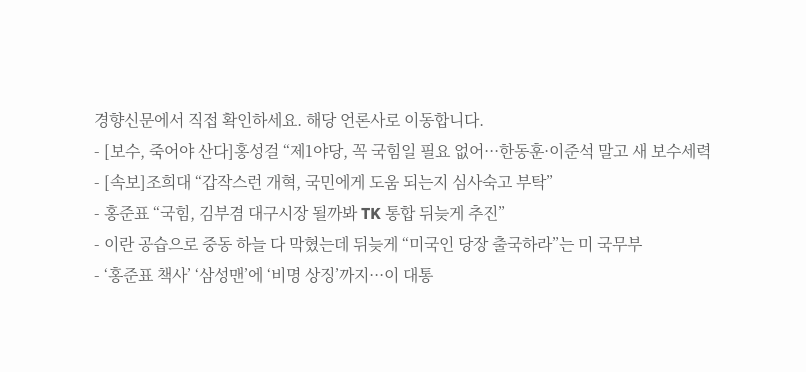경향신문에서 직접 확인하세요. 해당 언론사로 이동합니다.
- [보수, 죽어야 산다]홍성걸 “제1야당, 꼭 국힘일 필요 없어···한동훈·이준석 말고 새 보수세력
- [속보]조희대 “갑작스런 개혁, 국민에게 도움 되는지 심사숙고 부탁”
- 홍준표 “국힘, 김부겸 대구시장 될까봐 TK 통합 뒤늦게 추진”
- 이란 공습으로 중동 하늘 다 막혔는데 뒤늦게 “미국인 당장 출국하라”는 미 국무부
- ‘홍준표 책사’ ‘삼성맨’에 ‘비명 상징’까지···이 대통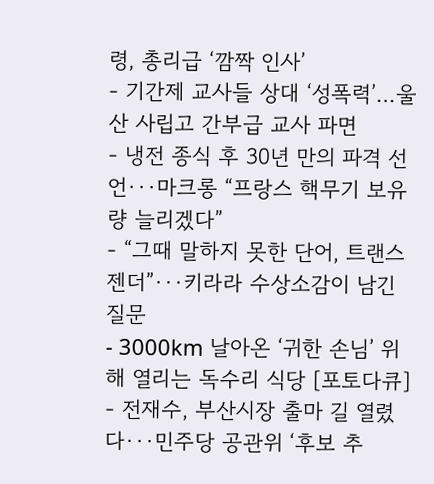령, 총리급 ‘깜짝 인사’
- 기간제 교사들 상대 ‘성폭력’…울산 사립고 간부급 교사 파면
- 냉전 종식 후 30년 만의 파격 선언···마크롱 “프랑스 핵무기 보유량 늘리겠다”
- “그때 말하지 못한 단어, 트랜스젠더”···키라라 수상소감이 남긴 질문
- 3000km 날아온 ‘귀한 손님’ 위해 열리는 독수리 식당 [포토다큐]
- 전재수, 부산시장 출마 길 열렸다···민주당 공관위 ‘후보 추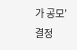가 공모’ 결정